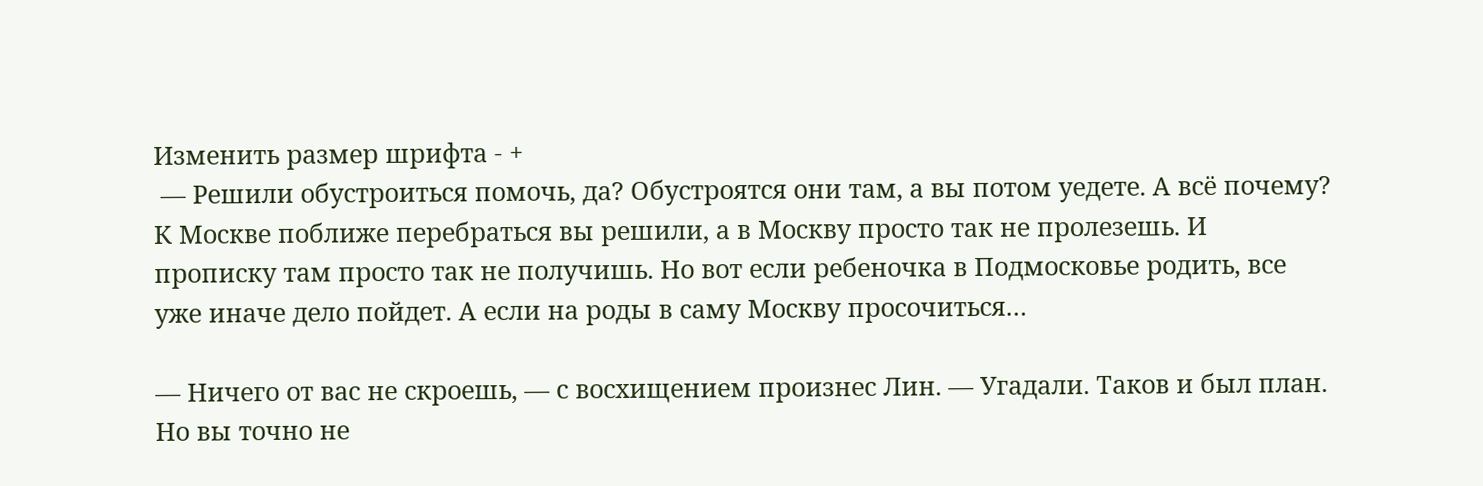Изменить размер шрифта - +
 — Решили обустроиться помочь, да? Обустроятся они там, а вы потом уедете. А всё почему? К Москве поближе перебраться вы решили, а в Москву просто так не пролезешь. И прописку там просто так не получишь. Но вот если ребеночка в Подмосковье родить, все уже иначе дело пойдет. А если на роды в саму Москву просочиться…

— Ничего от вас не скроешь, — с восхищением произнес Лин. — Угадали. Таков и был план. Но вы точно не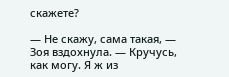скажете?

— Не скажу, сама такая, — Зоя вздохнула. — Кручусь, как могу. Я ж из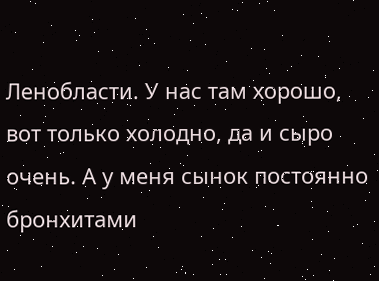Ленобласти. У нас там хорошо, вот только холодно, да и сыро очень. А у меня сынок постоянно бронхитами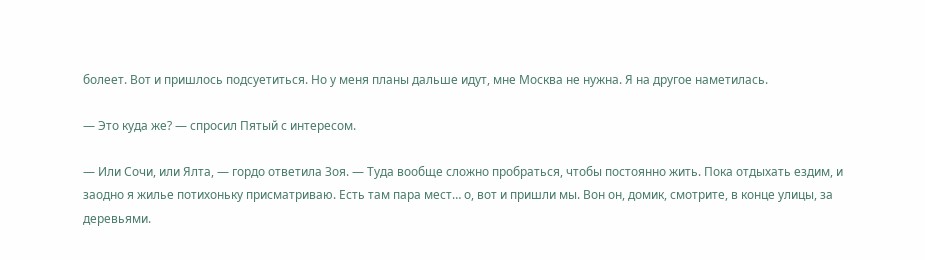болеет. Вот и пришлось подсуетиться. Но у меня планы дальше идут, мне Москва не нужна. Я на другое наметилась.

— Это куда же? — спросил Пятый с интересом.

— Или Сочи, или Ялта, — гордо ответила Зоя. — Туда вообще сложно пробраться, чтобы постоянно жить. Пока отдыхать ездим, и заодно я жилье потихоньку присматриваю. Есть там пара мест… о, вот и пришли мы. Вон он, домик, смотрите, в конце улицы, за деревьями.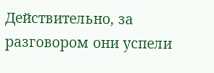Действительно, за разговором они успели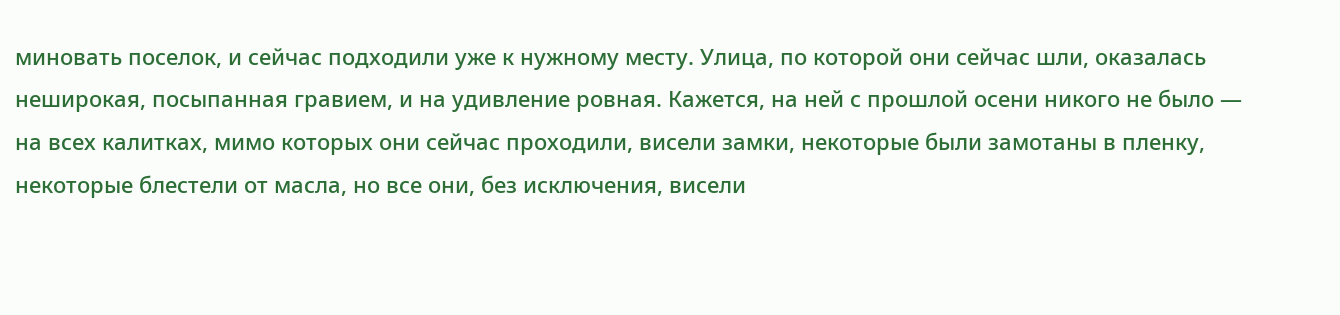миновать поселок, и сейчас подходили уже к нужному месту. Улица, по которой они сейчас шли, оказалась неширокая, посыпанная гравием, и на удивление ровная. Кажется, на ней с прошлой осени никого не было — на всех калитках, мимо которых они сейчас проходили, висели замки, некоторые были замотаны в пленку, некоторые блестели от масла, но все они, без исключения, висели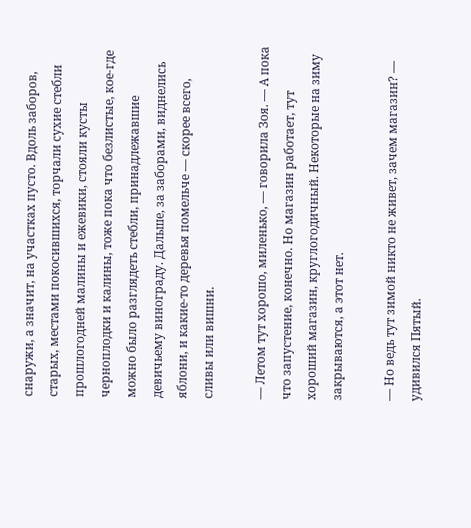снаружи, а значит, на участках пусто. Вдоль заборов, старых, местами покосившихся, торчали сухие стебли прошлогодней малины и ежевики, стояли кусты черноплодки и калины, тоже пока что безлистые, кое-где можно было разглядеть стебли, принадлежавшие девичьему винограду. Дальше, за заборами, виднелись яблони, и какие-то деревья помельче — скорее всего, сливы или вишни.

— Летом тут хорошо, миленько, — говорила Зоя. — А пока что запустение, конечно. Но магазин работает, тут хороший магазин, круглогодичный. Некоторые на зиму закрываются, а этот нет.

— Но ведь тут зимой никто не живет, зачем магазин? — удивился Пятый.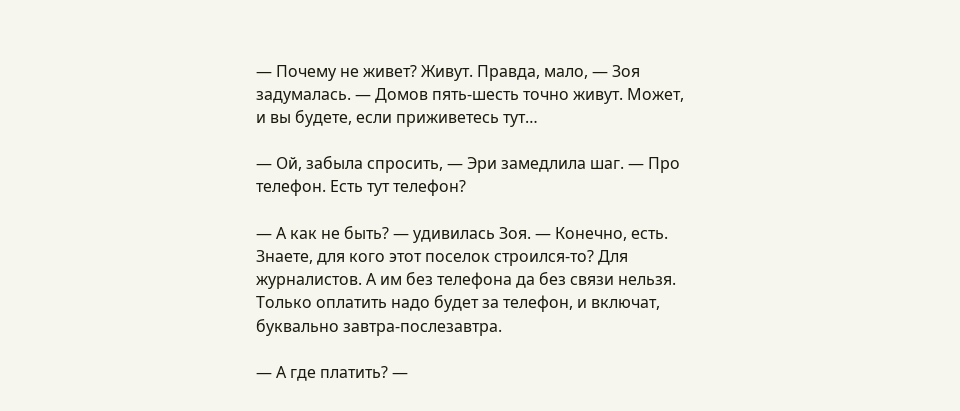— Почему не живет? Живут. Правда, мало, — Зоя задумалась. — Домов пять-шесть точно живут. Может, и вы будете, если приживетесь тут…

— Ой, забыла спросить, — Эри замедлила шаг. — Про телефон. Есть тут телефон?

— А как не быть? — удивилась Зоя. — Конечно, есть. Знаете, для кого этот поселок строился-то? Для журналистов. А им без телефона да без связи нельзя. Только оплатить надо будет за телефон, и включат, буквально завтра-послезавтра.

— А где платить? —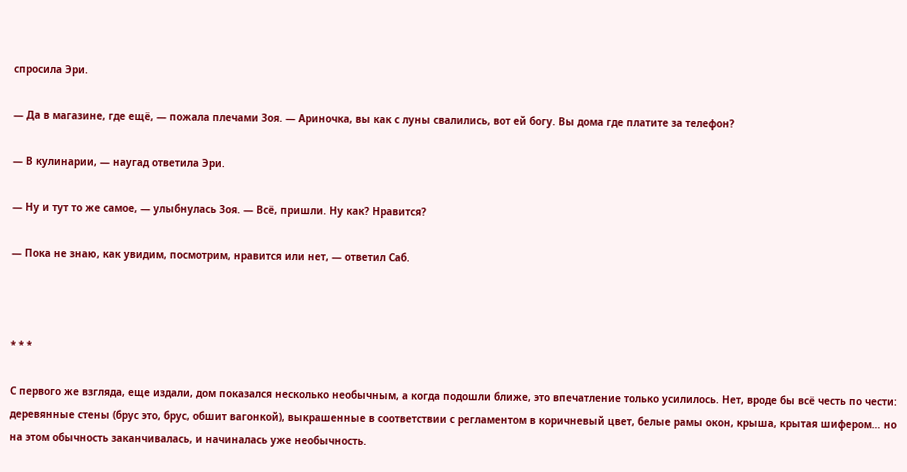спросила Эри.

— Да в магазине, где ещё, — пожала плечами Зоя. — Ариночка, вы как с луны свалились, вот ей богу. Вы дома где платите за телефон?

— В кулинарии, — наугад ответила Эри.

— Ну и тут то же самое, — улыбнулась Зоя. — Всё, пришли. Ну как? Нравится?

— Пока не знаю, как увидим, посмотрим, нравится или нет, — ответил Саб.



* * *

С первого же взгляда, еще издали, дом показался несколько необычным, а когда подошли ближе, это впечатление только усилилось. Нет, вроде бы всё честь по чести: деревянные стены (брус это, брус, обшит вагонкой), выкрашенные в соответствии с регламентом в коричневый цвет, белые рамы окон, крыша, крытая шифером… но на этом обычность заканчивалась, и начиналась уже необычность.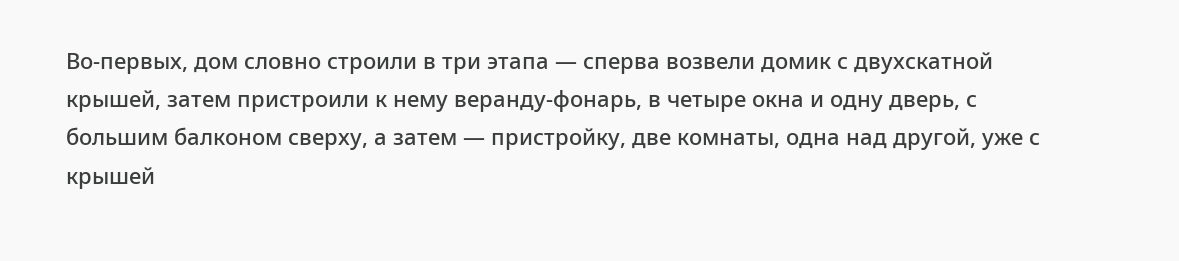Во-первых, дом словно строили в три этапа — сперва возвели домик с двухскатной крышей, затем пристроили к нему веранду-фонарь, в четыре окна и одну дверь, с большим балконом сверху, а затем — пристройку, две комнаты, одна над другой, уже с крышей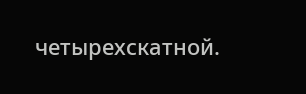четырехскатной.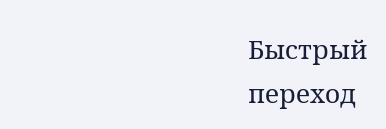Быстрый переход